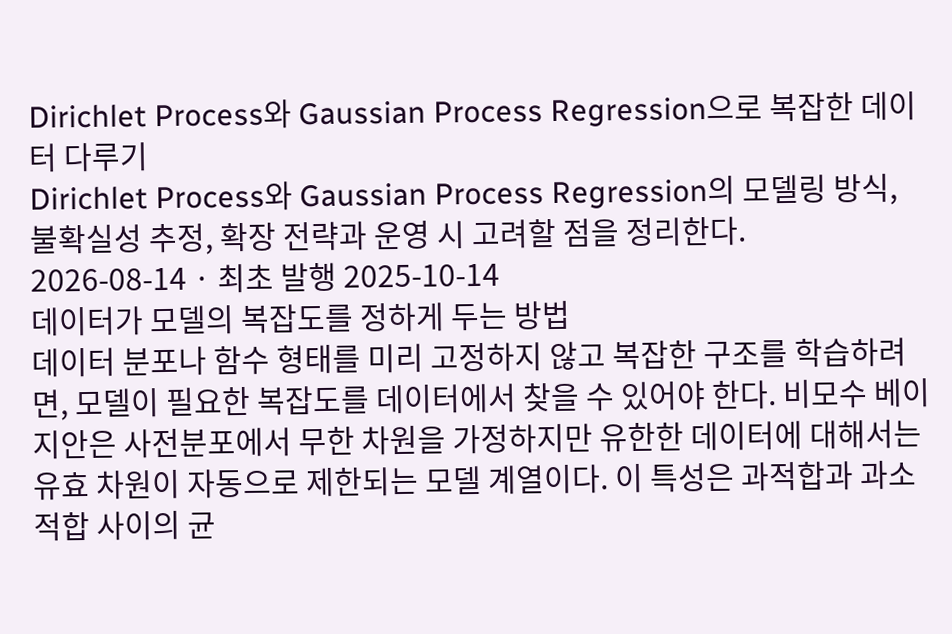Dirichlet Process와 Gaussian Process Regression으로 복잡한 데이터 다루기
Dirichlet Process와 Gaussian Process Regression의 모델링 방식, 불확실성 추정, 확장 전략과 운영 시 고려할 점을 정리한다.
2026-08-14 · 최초 발행 2025-10-14
데이터가 모델의 복잡도를 정하게 두는 방법
데이터 분포나 함수 형태를 미리 고정하지 않고 복잡한 구조를 학습하려면, 모델이 필요한 복잡도를 데이터에서 찾을 수 있어야 한다. 비모수 베이지안은 사전분포에서 무한 차원을 가정하지만 유한한 데이터에 대해서는 유효 차원이 자동으로 제한되는 모델 계열이다. 이 특성은 과적합과 과소적합 사이의 균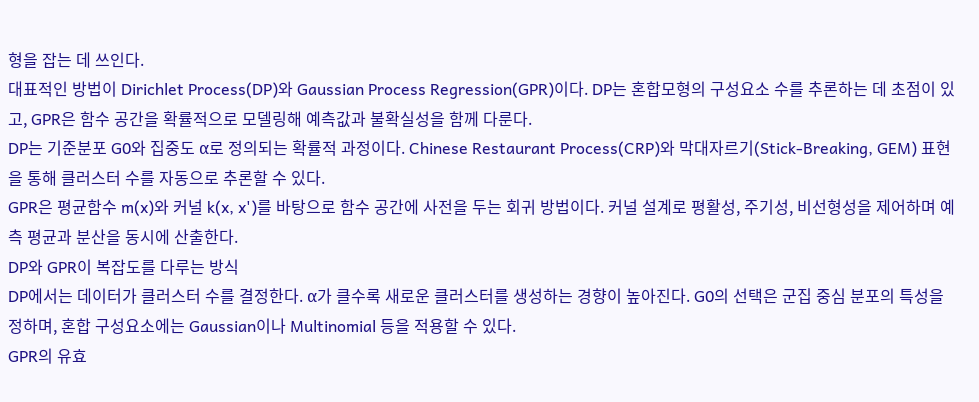형을 잡는 데 쓰인다.
대표적인 방법이 Dirichlet Process(DP)와 Gaussian Process Regression(GPR)이다. DP는 혼합모형의 구성요소 수를 추론하는 데 초점이 있고, GPR은 함수 공간을 확률적으로 모델링해 예측값과 불확실성을 함께 다룬다.
DP는 기준분포 G0와 집중도 α로 정의되는 확률적 과정이다. Chinese Restaurant Process(CRP)와 막대자르기(Stick-Breaking, GEM) 표현을 통해 클러스터 수를 자동으로 추론할 수 있다.
GPR은 평균함수 m(x)와 커널 k(x, x')를 바탕으로 함수 공간에 사전을 두는 회귀 방법이다. 커널 설계로 평활성, 주기성, 비선형성을 제어하며 예측 평균과 분산을 동시에 산출한다.
DP와 GPR이 복잡도를 다루는 방식
DP에서는 데이터가 클러스터 수를 결정한다. α가 클수록 새로운 클러스터를 생성하는 경향이 높아진다. G0의 선택은 군집 중심 분포의 특성을 정하며, 혼합 구성요소에는 Gaussian이나 Multinomial 등을 적용할 수 있다.
GPR의 유효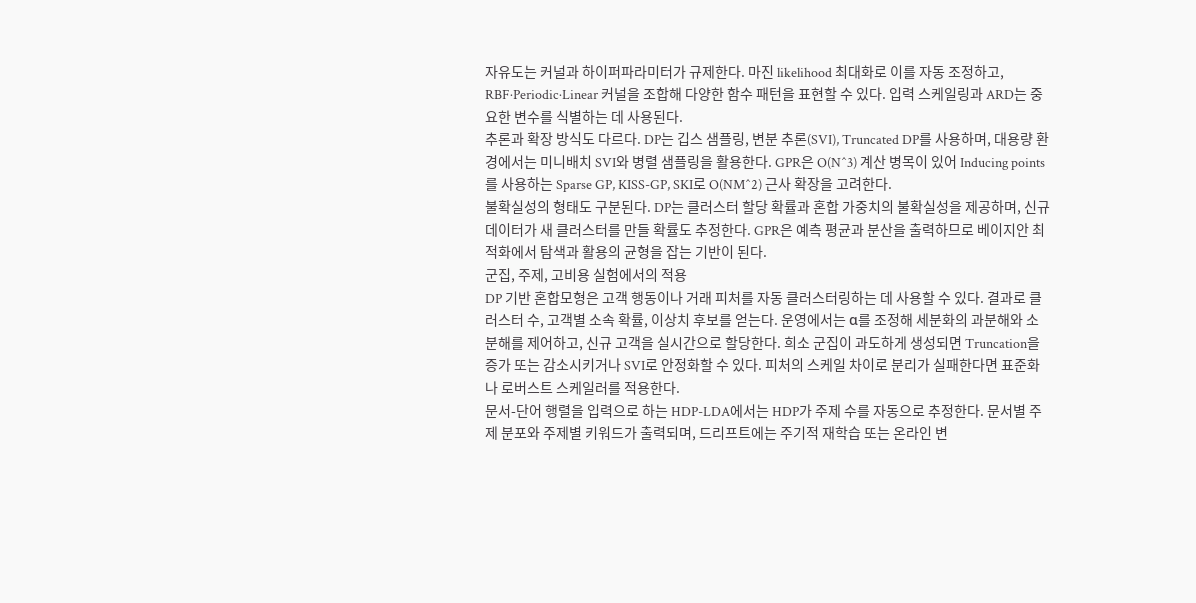자유도는 커널과 하이퍼파라미터가 규제한다. 마진 likelihood 최대화로 이를 자동 조정하고, RBF·Periodic·Linear 커널을 조합해 다양한 함수 패턴을 표현할 수 있다. 입력 스케일링과 ARD는 중요한 변수를 식별하는 데 사용된다.
추론과 확장 방식도 다르다. DP는 깁스 샘플링, 변분 추론(SVI), Truncated DP를 사용하며, 대용량 환경에서는 미니배치 SVI와 병렬 샘플링을 활용한다. GPR은 O(N^3) 계산 병목이 있어 Inducing points를 사용하는 Sparse GP, KISS-GP, SKI로 O(NM^2) 근사 확장을 고려한다.
불확실성의 형태도 구분된다. DP는 클러스터 할당 확률과 혼합 가중치의 불확실성을 제공하며, 신규 데이터가 새 클러스터를 만들 확률도 추정한다. GPR은 예측 평균과 분산을 출력하므로 베이지안 최적화에서 탐색과 활용의 균형을 잡는 기반이 된다.
군집, 주제, 고비용 실험에서의 적용
DP 기반 혼합모형은 고객 행동이나 거래 피처를 자동 클러스터링하는 데 사용할 수 있다. 결과로 클러스터 수, 고객별 소속 확률, 이상치 후보를 얻는다. 운영에서는 α를 조정해 세분화의 과분해와 소분해를 제어하고, 신규 고객을 실시간으로 할당한다. 희소 군집이 과도하게 생성되면 Truncation을 증가 또는 감소시키거나 SVI로 안정화할 수 있다. 피처의 스케일 차이로 분리가 실패한다면 표준화나 로버스트 스케일러를 적용한다.
문서-단어 행렬을 입력으로 하는 HDP-LDA에서는 HDP가 주제 수를 자동으로 추정한다. 문서별 주제 분포와 주제별 키워드가 출력되며, 드리프트에는 주기적 재학습 또는 온라인 변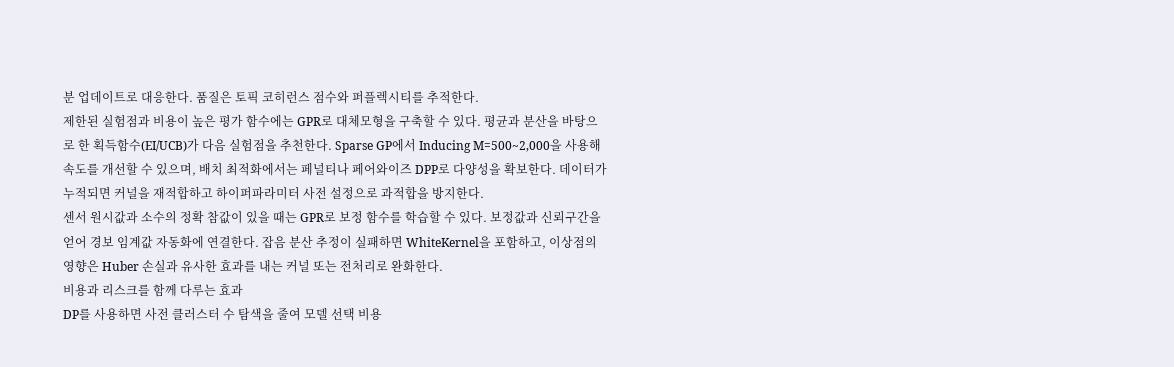분 업데이트로 대응한다. 품질은 토픽 코히런스 점수와 퍼플렉시티를 추적한다.
제한된 실험점과 비용이 높은 평가 함수에는 GPR로 대체모형을 구축할 수 있다. 평균과 분산을 바탕으로 한 획득함수(EI/UCB)가 다음 실험점을 추천한다. Sparse GP에서 Inducing M=500~2,000을 사용해 속도를 개선할 수 있으며, 배치 최적화에서는 페널티나 페어와이즈 DPP로 다양성을 확보한다. 데이터가 누적되면 커널을 재적합하고 하이퍼파라미터 사전 설정으로 과적합을 방지한다.
센서 원시값과 소수의 정확 참값이 있을 때는 GPR로 보정 함수를 학습할 수 있다. 보정값과 신뢰구간을 얻어 경보 임계값 자동화에 연결한다. 잡음 분산 추정이 실패하면 WhiteKernel을 포함하고, 이상점의 영향은 Huber 손실과 유사한 효과를 내는 커널 또는 전처리로 완화한다.
비용과 리스크를 함께 다루는 효과
DP를 사용하면 사전 클러스터 수 탐색을 줄여 모델 선택 비용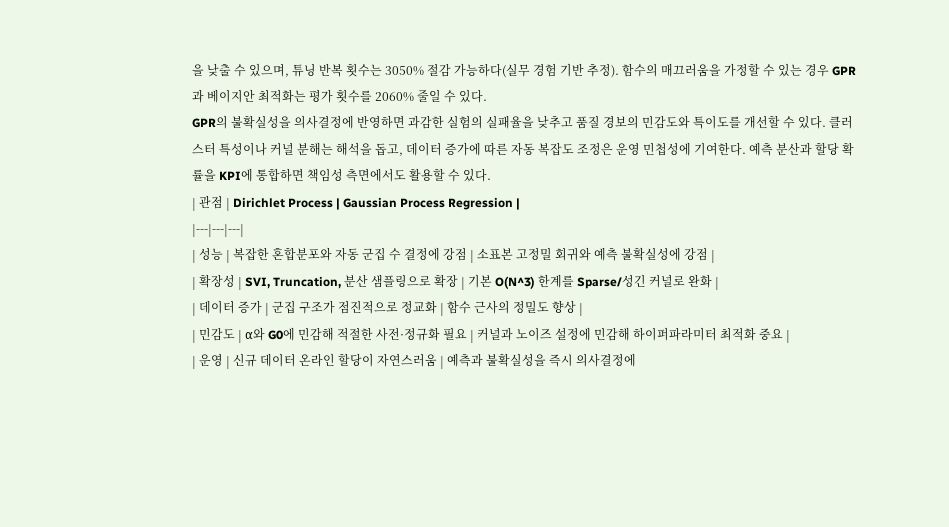을 낮출 수 있으며, 튜닝 반복 횟수는 3050% 절감 가능하다(실무 경험 기반 추정). 함수의 매끄러움을 가정할 수 있는 경우 GPR과 베이지안 최적화는 평가 횟수를 2060% 줄일 수 있다.
GPR의 불확실성을 의사결정에 반영하면 과감한 실험의 실패율을 낮추고 품질 경보의 민감도와 특이도를 개선할 수 있다. 클러스터 특성이나 커널 분해는 해석을 돕고, 데이터 증가에 따른 자동 복잡도 조정은 운영 민첩성에 기여한다. 예측 분산과 할당 확률을 KPI에 통합하면 책임성 측면에서도 활용할 수 있다.
| 관점 | Dirichlet Process | Gaussian Process Regression |
|---|---|---|
| 성능 | 복잡한 혼합분포와 자동 군집 수 결정에 강점 | 소표본 고정밀 회귀와 예측 불확실성에 강점 |
| 확장성 | SVI, Truncation, 분산 샘플링으로 확장 | 기본 O(N^3) 한계를 Sparse/성긴 커널로 완화 |
| 데이터 증가 | 군집 구조가 점진적으로 정교화 | 함수 근사의 정밀도 향상 |
| 민감도 | α와 G0에 민감해 적절한 사전·정규화 필요 | 커널과 노이즈 설정에 민감해 하이퍼파라미터 최적화 중요 |
| 운영 | 신규 데이터 온라인 할당이 자연스러움 | 예측과 불확실성을 즉시 의사결정에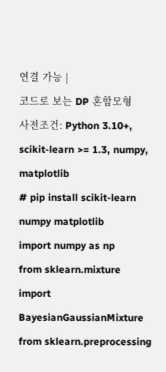연결 가능 |
코드로 보는 DP 혼합모형
사전조건: Python 3.10+, scikit-learn >= 1.3, numpy, matplotlib
# pip install scikit-learn numpy matplotlib
import numpy as np
from sklearn.mixture import BayesianGaussianMixture
from sklearn.preprocessing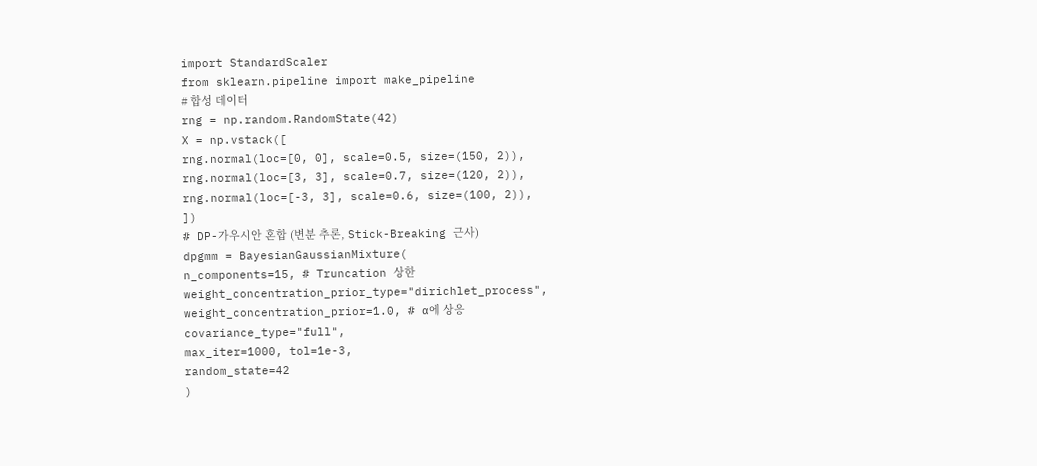import StandardScaler
from sklearn.pipeline import make_pipeline
# 합성 데이터
rng = np.random.RandomState(42)
X = np.vstack([
rng.normal(loc=[0, 0], scale=0.5, size=(150, 2)),
rng.normal(loc=[3, 3], scale=0.7, size=(120, 2)),
rng.normal(loc=[-3, 3], scale=0.6, size=(100, 2)),
])
# DP-가우시안 혼합 (변분 추론, Stick-Breaking 근사)
dpgmm = BayesianGaussianMixture(
n_components=15, # Truncation 상한
weight_concentration_prior_type="dirichlet_process",
weight_concentration_prior=1.0, # α에 상응
covariance_type="full",
max_iter=1000, tol=1e-3,
random_state=42
)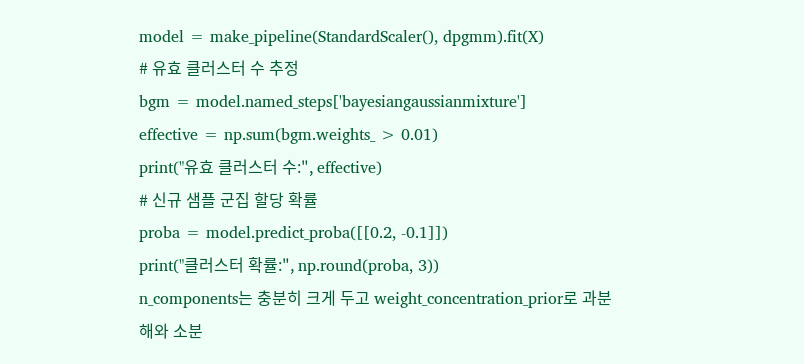model = make_pipeline(StandardScaler(), dpgmm).fit(X)
# 유효 클러스터 수 추정
bgm = model.named_steps['bayesiangaussianmixture']
effective = np.sum(bgm.weights_ > 0.01)
print("유효 클러스터 수:", effective)
# 신규 샘플 군집 할당 확률
proba = model.predict_proba([[0.2, -0.1]])
print("클러스터 확률:", np.round(proba, 3))
n_components는 충분히 크게 두고 weight_concentration_prior로 과분해와 소분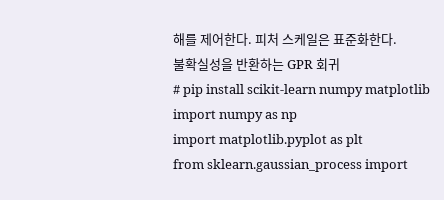해를 제어한다. 피처 스케일은 표준화한다.
불확실성을 반환하는 GPR 회귀
# pip install scikit-learn numpy matplotlib
import numpy as np
import matplotlib.pyplot as plt
from sklearn.gaussian_process import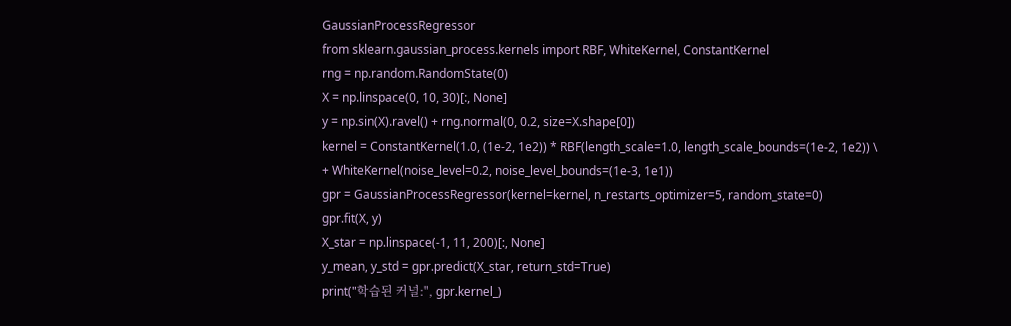GaussianProcessRegressor
from sklearn.gaussian_process.kernels import RBF, WhiteKernel, ConstantKernel
rng = np.random.RandomState(0)
X = np.linspace(0, 10, 30)[:, None]
y = np.sin(X).ravel() + rng.normal(0, 0.2, size=X.shape[0])
kernel = ConstantKernel(1.0, (1e-2, 1e2)) * RBF(length_scale=1.0, length_scale_bounds=(1e-2, 1e2)) \
+ WhiteKernel(noise_level=0.2, noise_level_bounds=(1e-3, 1e1))
gpr = GaussianProcessRegressor(kernel=kernel, n_restarts_optimizer=5, random_state=0)
gpr.fit(X, y)
X_star = np.linspace(-1, 11, 200)[:, None]
y_mean, y_std = gpr.predict(X_star, return_std=True)
print("학습된 커널:", gpr.kernel_)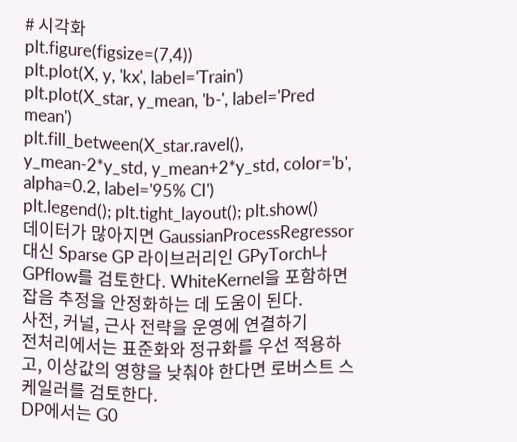# 시각화
plt.figure(figsize=(7,4))
plt.plot(X, y, 'kx', label='Train')
plt.plot(X_star, y_mean, 'b-', label='Pred mean')
plt.fill_between(X_star.ravel(), y_mean-2*y_std, y_mean+2*y_std, color='b', alpha=0.2, label='95% CI')
plt.legend(); plt.tight_layout(); plt.show()
데이터가 많아지면 GaussianProcessRegressor 대신 Sparse GP 라이브러리인 GPyTorch나 GPflow를 검토한다. WhiteKernel을 포함하면 잡음 추정을 안정화하는 데 도움이 된다.
사전, 커널, 근사 전략을 운영에 연결하기
전처리에서는 표준화와 정규화를 우선 적용하고, 이상값의 영향을 낮춰야 한다면 로버스트 스케일러를 검토한다.
DP에서는 G0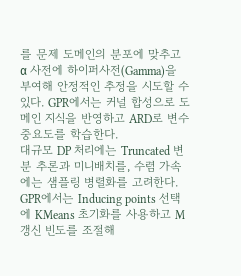를 문제 도메인의 분포에 맞추고 α 사전에 하이퍼사전(Gamma)을 부여해 안정적인 추정을 시도할 수 있다. GPR에서는 커널 합성으로 도메인 지식을 반영하고 ARD로 변수 중요도를 학습한다.
대규모 DP 처리에는 Truncated 변분 추론과 미니배치를, 수렴 가속에는 샘플링 병렬화를 고려한다. GPR에서는 Inducing points 선택에 KMeans 초기화를 사용하고 M 갱신 빈도를 조절해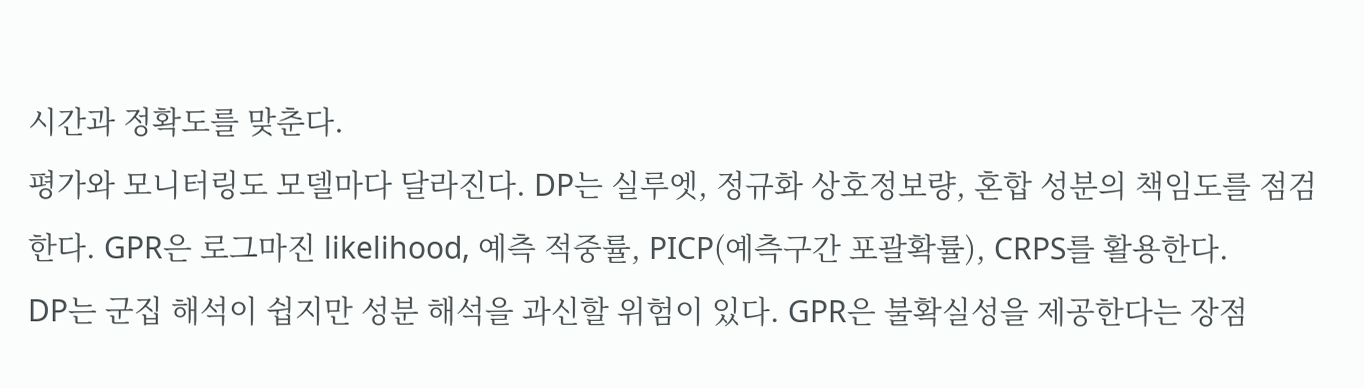시간과 정확도를 맞춘다.
평가와 모니터링도 모델마다 달라진다. DP는 실루엣, 정규화 상호정보량, 혼합 성분의 책임도를 점검한다. GPR은 로그마진 likelihood, 예측 적중률, PICP(예측구간 포괄확률), CRPS를 활용한다.
DP는 군집 해석이 쉽지만 성분 해석을 과신할 위험이 있다. GPR은 불확실성을 제공한다는 장점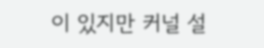이 있지만 커널 설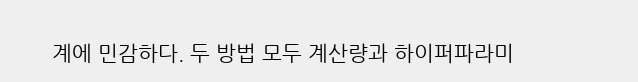계에 민감하다. 두 방법 모두 계산량과 하이퍼파라미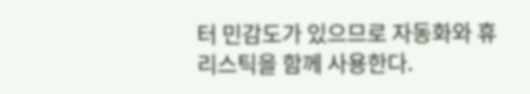터 민감도가 있으므로 자동화와 휴리스틱을 함께 사용한다.